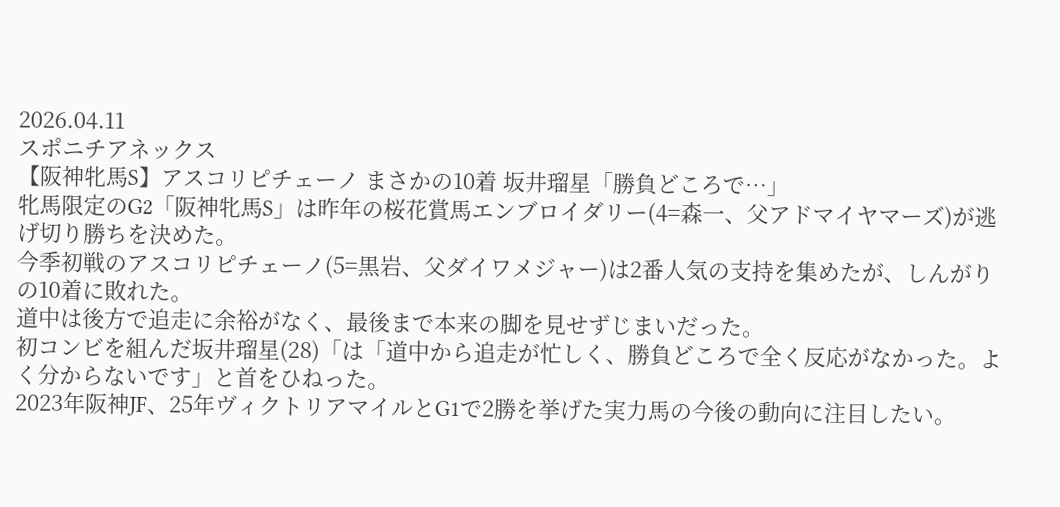2026.04.11
スポニチアネックス
【阪神牝馬S】アスコリピチェーノ まさかの10着 坂井瑠星「勝負どころで…」
牝馬限定のG2「阪神牝馬S」は昨年の桜花賞馬エンブロイダリー(4=森一、父アドマイヤマーズ)が逃げ切り勝ちを決めた。
今季初戦のアスコリピチェーノ(5=黒岩、父ダイワメジャー)は2番人気の支持を集めたが、しんがりの10着に敗れた。
道中は後方で追走に余裕がなく、最後まで本来の脚を見せずじまいだった。
初コンビを組んだ坂井瑠星(28)「は「道中から追走が忙しく、勝負どころで全く反応がなかった。よく分からないです」と首をひねった。
2023年阪神JF、25年ヴィクトリアマイルとG1で2勝を挙げた実力馬の今後の動向に注目したい。